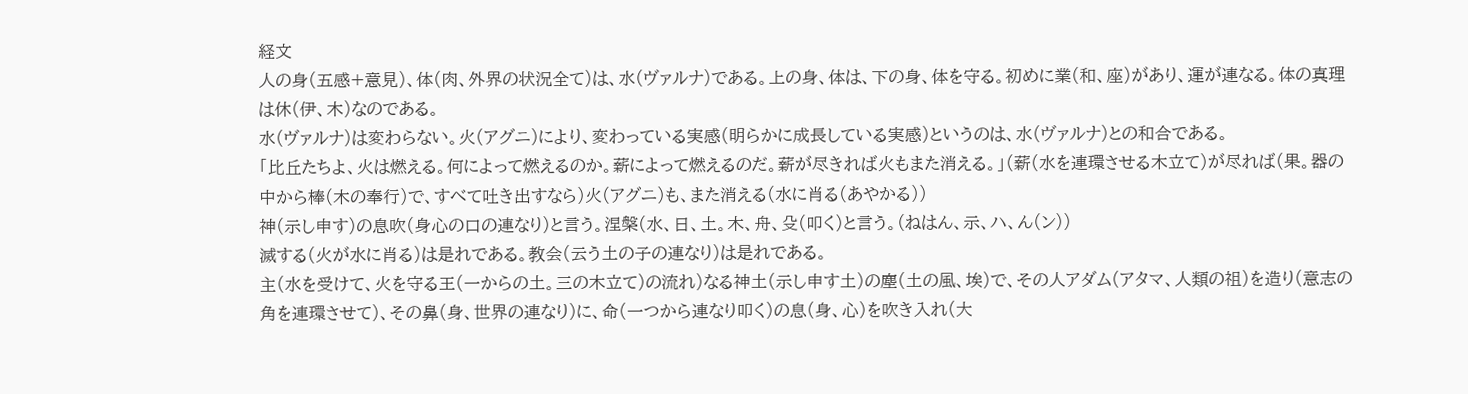経文
人の身(五感+意見)、体(肉、外界の状況全て)は、水(ヴァルナ)である。上の身、体は、下の身、体を守る。初めに業(和、座)があり、運が連なる。体の真理は休(伊、木)なのである。
水(ヴァルナ)は変わらない。火(アグニ)により、変わっている実感(明らかに成長している実感)というのは、水(ヴァルナ)との和合である。
「比丘たちよ、火は燃える。何によって燃えるのか。薪によって燃えるのだ。薪が尽きれば火もまた消える。」(薪(水を連環させる木立て)が尽れば(果。器の中から棒(木の奉行)で、すべて吐き出すなら)火(アグニ)も、また消える(水に肖る(あやかる))
神(示し申す)の息吹(身心の口の連なり)と言う。涅槃(水、日、土。木、舟、殳(叩く)と言う。(ねはん、示、ハ、ん(ン))
滅する(火が水に肖る)は是れである。教会(云う土の子の連なり)は是れである。
主(水を受けて、火を守る王(一からの土。三の木立て)の流れ)なる神土(示し申す土)の塵(土の風、埃)で、その人アダム(アタマ、人類の祖)を造り(意志の角を連環させて)、その鼻(身、世界の連なり)に、命(一つから連なり叩く)の息(身、心)を吹き入れ(大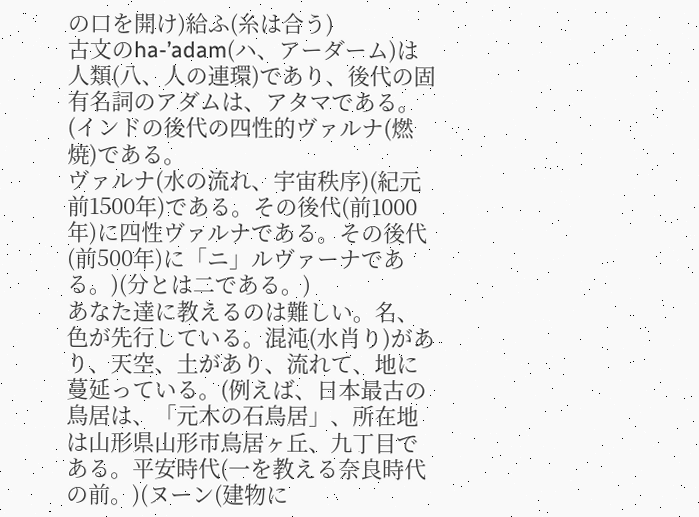の口を開け)給ふ(糸は合う)
古文のha-’adam(ハ、アーダーム)は人類(八、人の連環)であり、後代の固有名詞のアダムは、アタマである。(インドの後代の四性的ヴァルナ(燃焼)である。
ヴァルナ(水の流れ、宇宙秩序)(紀元前1500年)である。その後代(前1000年)に四性ヴァルナである。その後代(前500年)に「ニ」ルヴァーナである。)(分とは二である。)
あなた達に教えるのは難しい。名、色が先行している。混沌(水肖り)があり、天空、土があり、流れて、地に蔓延っている。(例えば、日本最古の鳥居は、「元木の石鳥居」、所在地は山形県山形市鳥居ヶ丘、九丁目である。平安時代(一を教える奈良時代の前。)(ヌーン(建物に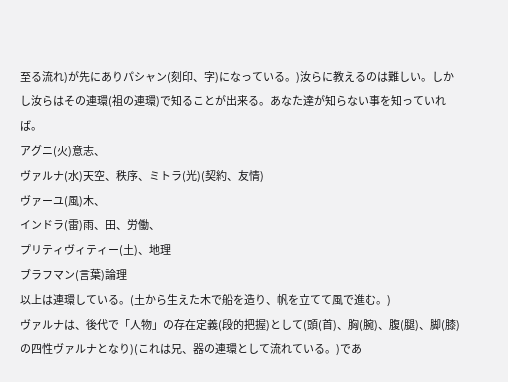至る流れ)が先にありパシャン(刻印、字)になっている。)汝らに教えるのは難しい。しかし汝らはその連環(祖の連環)で知ることが出来る。あなた達が知らない事を知っていれば。
アグニ(火)意志、
ヴァルナ(水)天空、秩序、ミトラ(光)(契約、友情)
ヴァーユ(風)木、
インドラ(雷)雨、田、労働、
プリティヴィティー(土)、地理
ブラフマン(言葉)論理
以上は連環している。(土から生えた木で船を造り、帆を立てて風で進む。)
ヴァルナは、後代で「人物」の存在定義(段的把握)として(頭(首)、胸(腕)、腹(腿)、脚(膝)の四性ヴァルナとなり)(これは兄、器の連環として流れている。)であ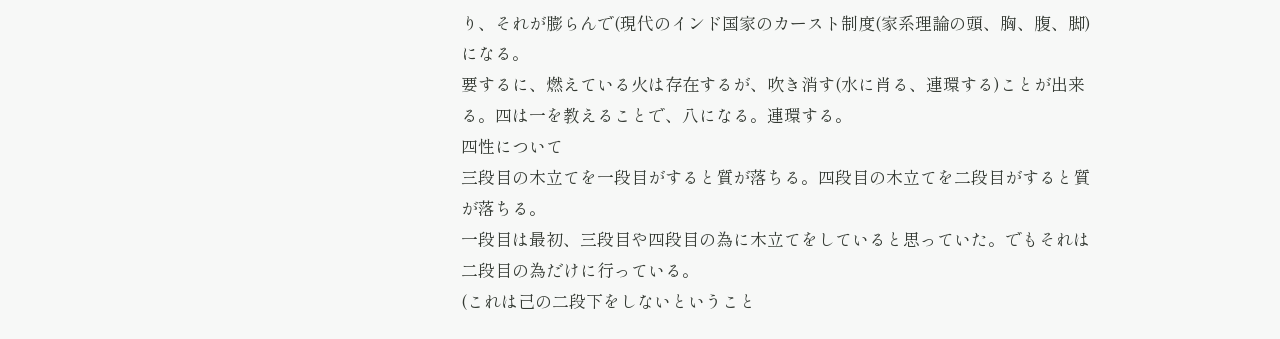り、それが膨らんで(現代のインド国家のカースト制度(家系理論の頭、胸、腹、脚)になる。
要するに、燃えている火は存在するが、吹き消す(水に肖る、連環する)ことが出来る。四は一を教えることで、八になる。連環する。
四性について
三段目の木立てを一段目がすると質が落ちる。四段目の木立てを二段目がすると質が落ちる。
一段目は最初、三段目や四段目の為に木立てをしていると思っていた。でもそれは二段目の為だけに行っている。
(これは己の二段下をしないということ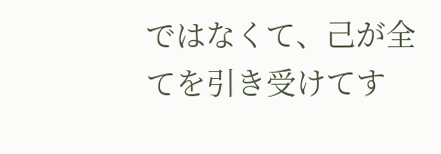ではなくて、己が全てを引き受けてす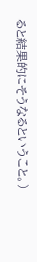ると結果的にそうなるということ。)